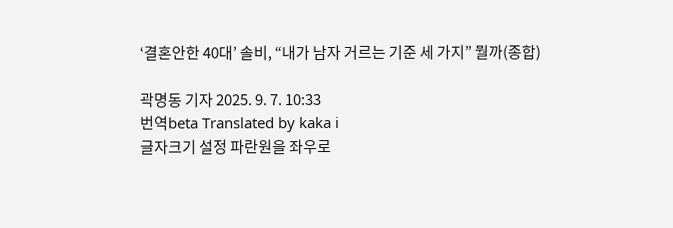‘결혼안한 40대’ 솔비, “내가 남자 거르는 기준 세 가지” 뭘까(종합)

곽명동 기자 2025. 9. 7. 10:33
번역beta Translated by kaka i
글자크기 설정 파란원을 좌우로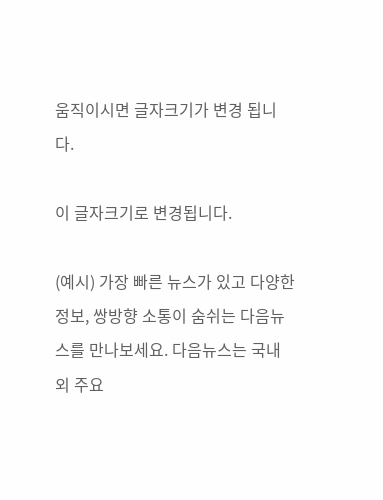움직이시면 글자크기가 변경 됩니다.

이 글자크기로 변경됩니다.

(예시) 가장 빠른 뉴스가 있고 다양한 정보, 쌍방향 소통이 숨쉬는 다음뉴스를 만나보세요. 다음뉴스는 국내외 주요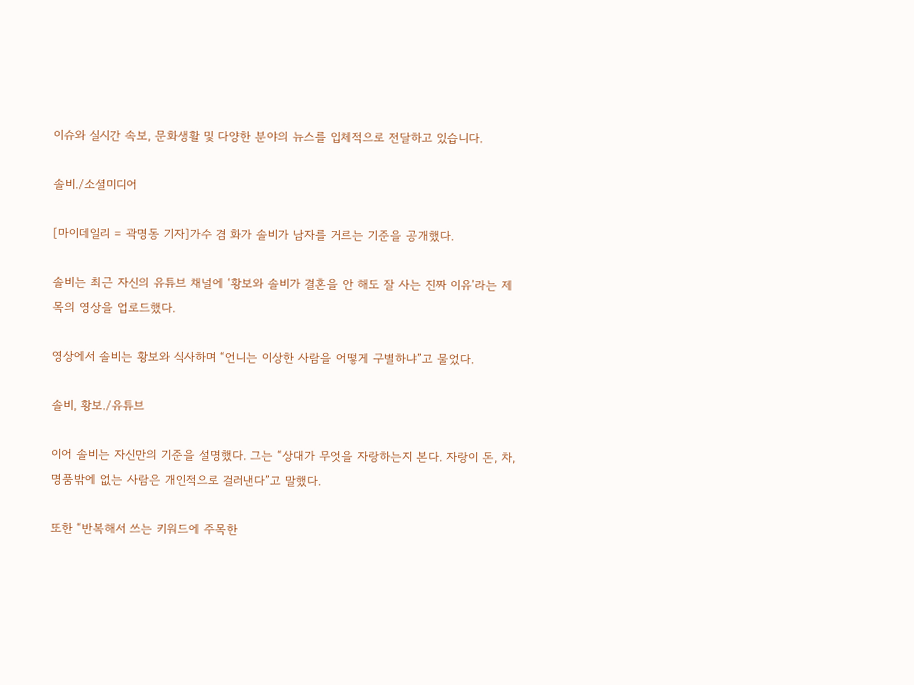이슈와 실시간 속보, 문화생활 및 다양한 분야의 뉴스를 입체적으로 전달하고 있습니다.

솔비./소셜미디어

[마이데일리 = 곽명동 기자]가수 겸 화가 솔비가 남자를 거르는 기준을 공개했다.

솔비는 최근 자신의 유튜브 채널에 ‘황보와 솔비가 결혼을 안 해도 잘 사는 진짜 이유’라는 제목의 영상을 업로드했다.

영상에서 솔비는 황보와 식사하며 “언니는 이상한 사람을 어떻게 구별하냐”고 물었다.

솔비, 황보./유튜브

이어 솔비는 자신만의 기준을 설명했다. 그는 “상대가 무엇을 자랑하는지 본다. 자랑이 돈, 차, 명품밖에 없는 사람은 개인적으로 걸러낸다”고 말했다.

또한 “반복해서 쓰는 키워드에 주목한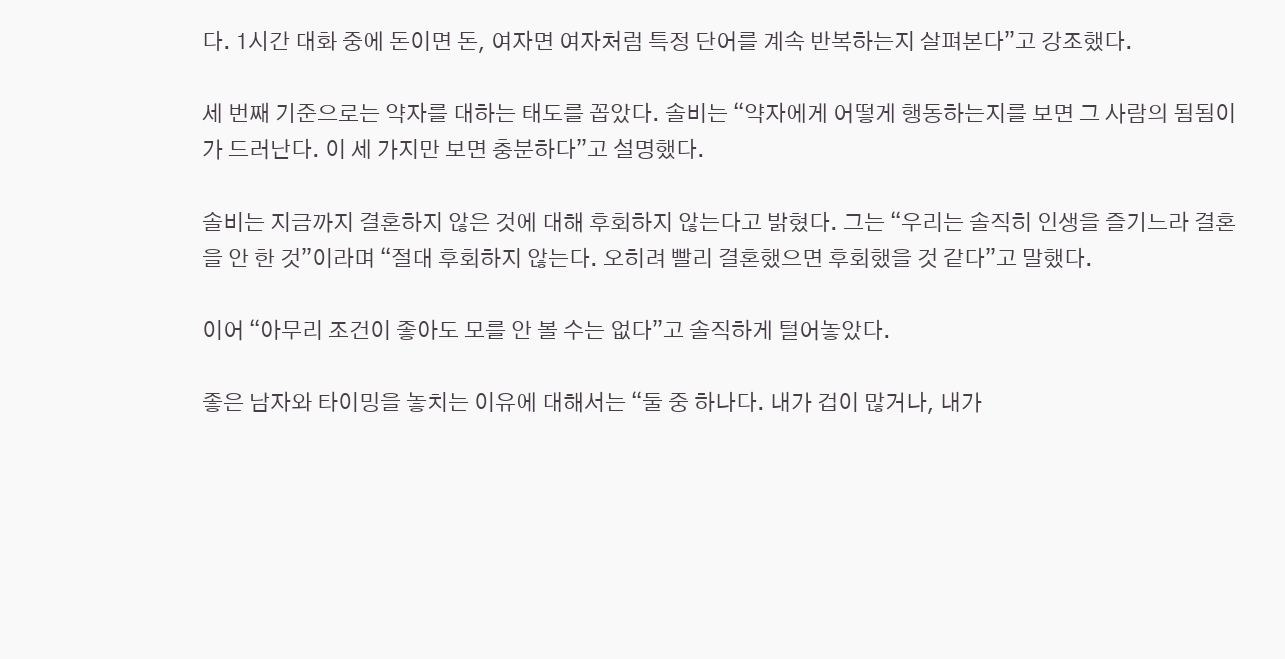다. 1시간 대화 중에 돈이면 돈, 여자면 여자처럼 특정 단어를 계속 반복하는지 살펴본다”고 강조했다.

세 번째 기준으로는 약자를 대하는 태도를 꼽았다. 솔비는 “약자에게 어떻게 행동하는지를 보면 그 사람의 됨됨이가 드러난다. 이 세 가지만 보면 충분하다”고 설명했다.

솔비는 지금까지 결혼하지 않은 것에 대해 후회하지 않는다고 밝혔다. 그는 “우리는 솔직히 인생을 즐기느라 결혼을 안 한 것”이라며 “절대 후회하지 않는다. 오히려 빨리 결혼했으면 후회했을 것 같다”고 말했다.

이어 “아무리 조건이 좋아도 모를 안 볼 수는 없다”고 솔직하게 털어놓았다.

좋은 남자와 타이밍을 놓치는 이유에 대해서는 “둘 중 하나다. 내가 겁이 많거나, 내가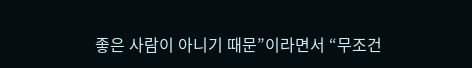좋은 사람이 아니기 때문”이라면서 “무조건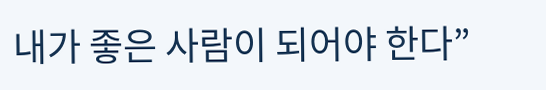내가 좋은 사람이 되어야 한다”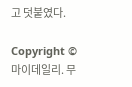고 덧붙였다.

Copyright © 마이데일리. 무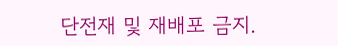단전재 및 재배포 금지.